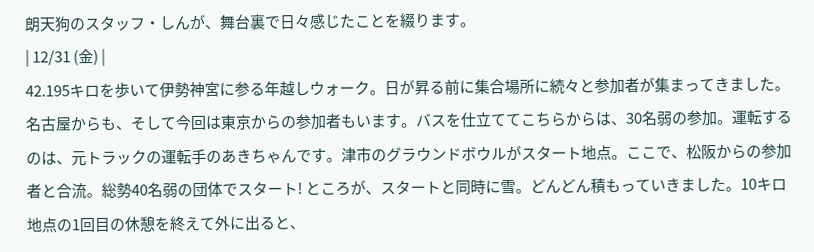朗天狗のスタッフ・しんが、舞台裏で日々感じたことを綴ります。
| 12/31 (金) |
42.195キロを歩いて伊勢神宮に参る年越しウォーク。日が昇る前に集合場所に続々と参加者が集まってきました。名古屋からも、そして今回は東京からの参加者もいます。バスを仕立ててこちらからは、30名弱の参加。運転するのは、元トラックの運転手のあきちゃんです。津市のグラウンドボウルがスタート地点。ここで、松阪からの参加者と合流。総勢40名弱の団体でスタート! ところが、スタートと同時に雪。どんどん積もっていきました。10キロ地点の1回目の休憩を終えて外に出ると、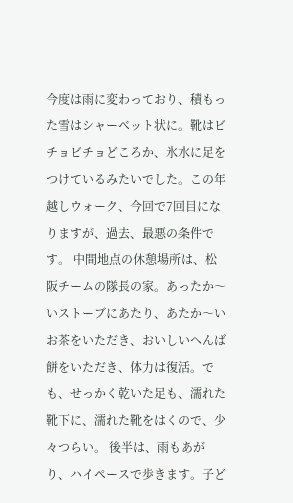今度は雨に変わっており、積もった雪はシャーベット状に。靴はビチョビチョどころか、氷水に足をつけているみたいでした。この年越しウォーク、今回で7回目になりますが、過去、最悪の条件です。 中間地点の休憩場所は、松阪チームの隊長の家。あったか〜いストーブにあたり、あたか〜いお茶をいただき、おいしいへんば餅をいただき、体力は復活。でも、せっかく乾いた足も、濡れた靴下に、濡れた靴をはくので、少々つらい。 後半は、雨もあがり、ハイペースで歩きます。子ど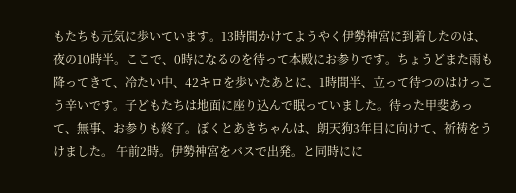もたちも元気に歩いています。13時間かけてようやく伊勢神宮に到着したのは、夜の10時半。ここで、0時になるのを待って本殿にお参りです。ちょうどまた雨も降ってきて、冷たい中、42キロを歩いたあとに、1時間半、立って待つのはけっこう辛いです。子どもたちは地面に座り込んで眠っていました。待った甲斐あって、無事、お参りも終了。ぼくとあきちゃんは、朗天狗3年目に向けて、祈祷をうけました。 午前2時。伊勢神宮をバスで出発。と同時にに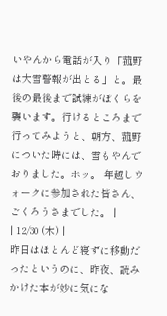いやんから電話が入り「菰野は大雪警報が出とる」と。最後の最後まで試練がぼくらを襲います。行けるところまで行ってみようと、朝方、菰野についた時には、雪もやんでおりました。ホッ。 年越しウォークに参加された皆さん、ごくろうさまでした。 |
| 12/30 (木) |
昨日はほとんど寝ずに移動だったというのに、昨夜、読みかけた本が妙に気にな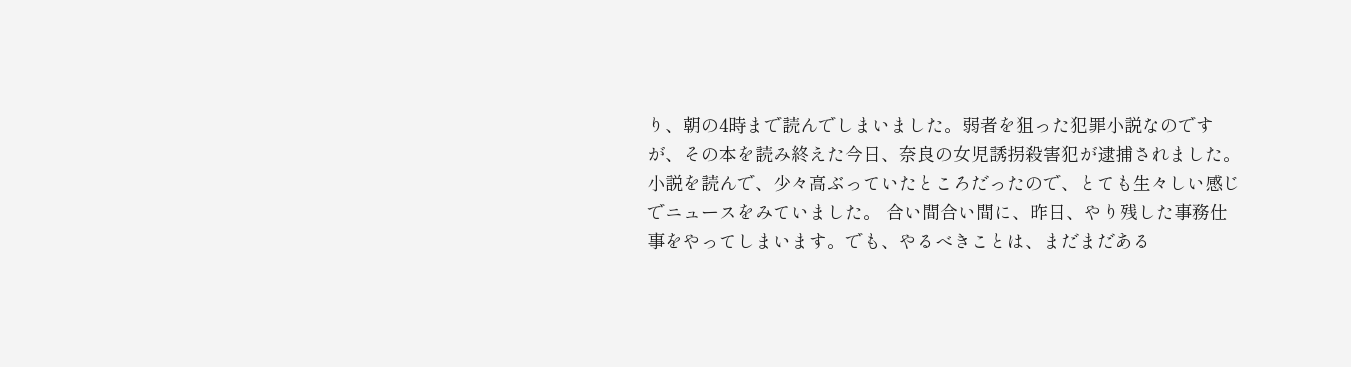り、朝の4時まで読んでしまいました。弱者を狙った犯罪小説なのですが、その本を読み終えた今日、奈良の女児誘拐殺害犯が逮捕されました。小説を読んで、少々高ぶっていたところだったので、とても生々しい感じでニュースをみていました。 合い間合い間に、昨日、やり残した事務仕事をやってしまいます。でも、やるべきことは、まだまだある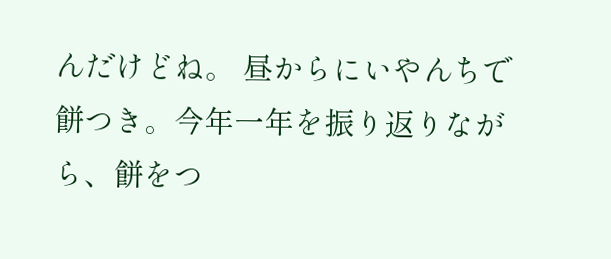んだけどね。 昼からにいやんちで餅つき。今年一年を振り返りながら、餅をつ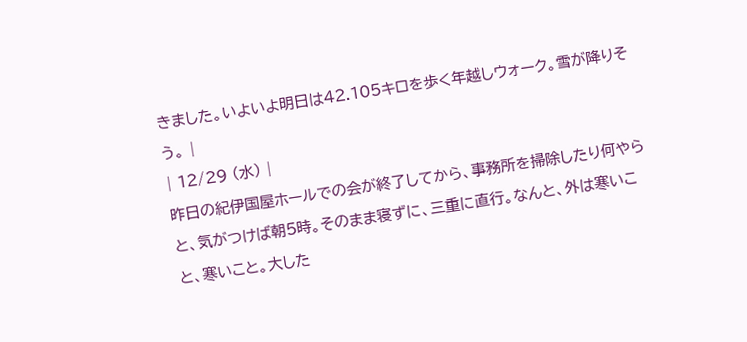きました。いよいよ明日は42.105キロを歩く年越しウォーク。雪が降りそう。 |
| 12/29 (水) |
昨日の紀伊国屋ホールでの会が終了してから、事務所を掃除したり何やらと、気がつけば朝5時。そのまま寝ずに、三重に直行。なんと、外は寒いこと、寒いこと。大した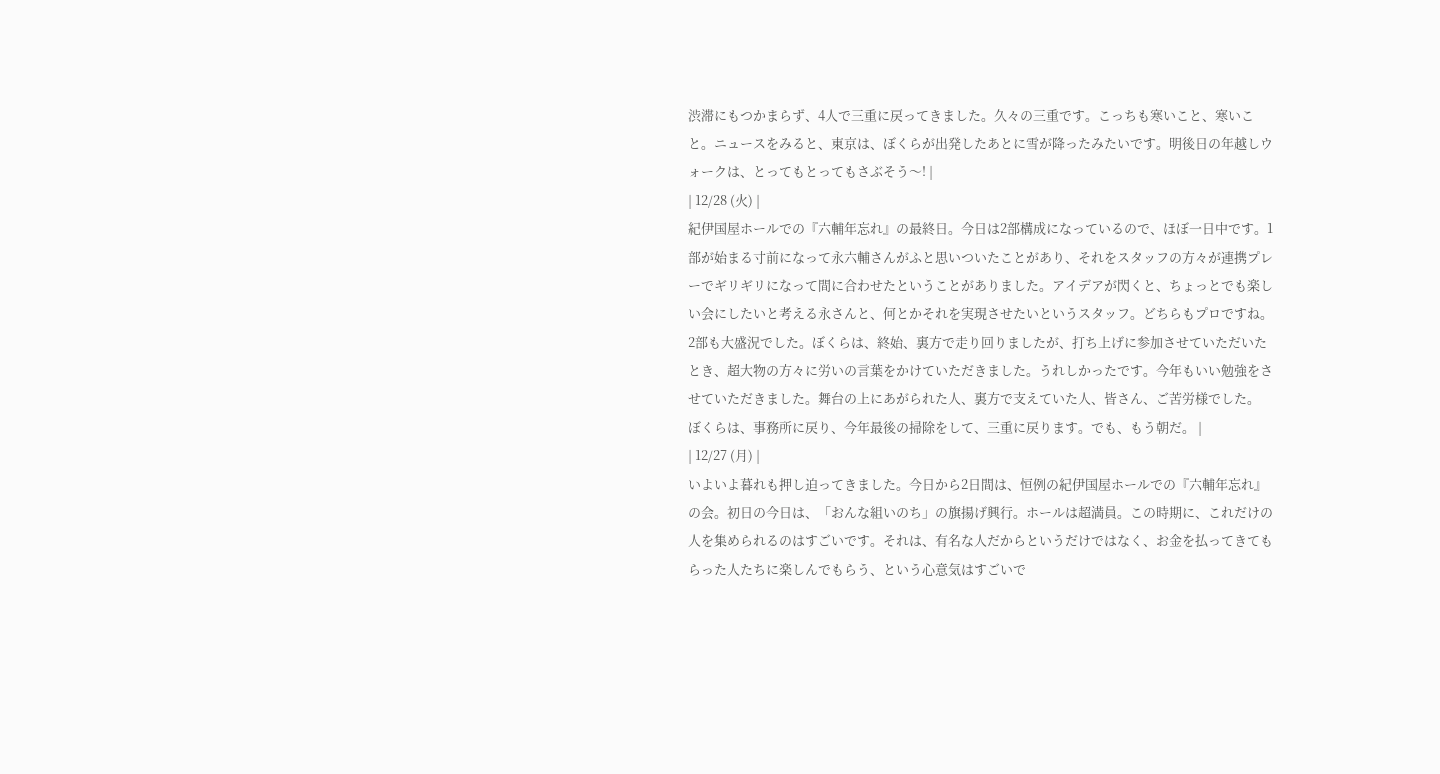渋滞にもつかまらず、4人で三重に戻ってきました。久々の三重です。こっちも寒いこと、寒いこと。ニュースをみると、東京は、ぼくらが出発したあとに雪が降ったみたいです。明後日の年越しウォークは、とってもとってもさぶそう〜! |
| 12/28 (火) |
紀伊国屋ホールでの『六輔年忘れ』の最終日。今日は2部構成になっているので、ほぼ一日中です。1部が始まる寸前になって永六輔さんがふと思いついたことがあり、それをスタッフの方々が連携プレーでギリギリになって間に合わせたということがありました。アイデアが閃くと、ちょっとでも楽しい会にしたいと考える永さんと、何とかそれを実現させたいというスタッフ。どちらもプロですね。 2部も大盛況でした。ぼくらは、終始、裏方で走り回りましたが、打ち上げに参加させていただいたとき、超大物の方々に労いの言葉をかけていただきました。うれしかったです。今年もいい勉強をさせていただきました。舞台の上にあがられた人、裏方で支えていた人、皆さん、ご苦労様でした。 ぼくらは、事務所に戻り、今年最後の掃除をして、三重に戻ります。でも、もう朝だ。 |
| 12/27 (月) |
いよいよ暮れも押し迫ってきました。今日から2日間は、恒例の紀伊国屋ホールでの『六輔年忘れ』の会。初日の今日は、「おんな組いのち」の旗揚げ興行。ホールは超満員。この時期に、これだけの人を集められるのはすごいです。それは、有名な人だからというだけではなく、お金を払ってきてもらった人たちに楽しんでもらう、という心意気はすごいで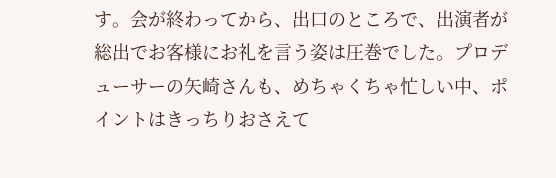す。会が終わってから、出口のところで、出演者が総出でお客様にお礼を言う姿は圧巻でした。プロデューサーの矢崎さんも、めちゃくちゃ忙しい中、ポイントはきっちりおさえて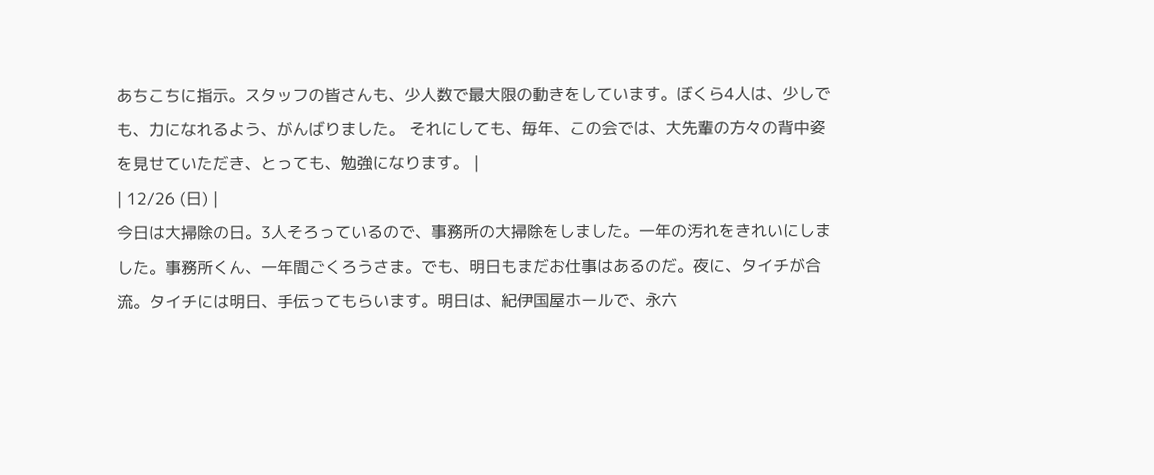あちこちに指示。スタッフの皆さんも、少人数で最大限の動きをしています。ぼくら4人は、少しでも、力になれるよう、がんばりました。 それにしても、毎年、この会では、大先輩の方々の背中姿を見せていただき、とっても、勉強になります。 |
| 12/26 (日) |
今日は大掃除の日。3人そろっているので、事務所の大掃除をしました。一年の汚れをきれいにしました。事務所くん、一年間ごくろうさま。でも、明日もまだお仕事はあるのだ。夜に、タイチが合流。タイチには明日、手伝ってもらいます。明日は、紀伊国屋ホールで、永六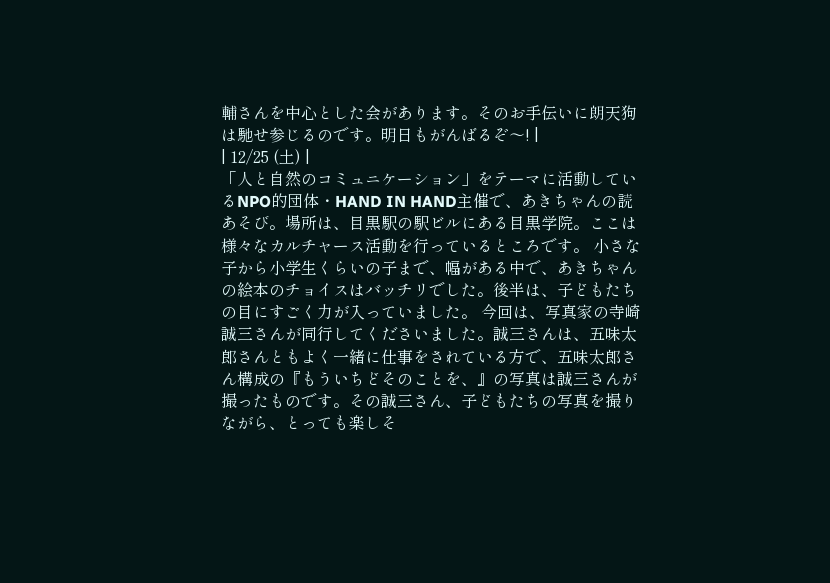輔さんを中心とした会があります。そのお手伝いに朗天狗は馳せ参じるのです。明日もがんばるぞ〜! |
| 12/25 (土) |
「人と自然のコミュニケーション」をテーマに活動しているNPO的団体・HAND IN HAND主催で、あきちゃんの読あそび。場所は、目黒駅の駅ビルにある目黒学院。ここは様々なカルチャース活動を行っているところです。 小さな子から小学生くらいの子まで、幅がある中で、あきちゃんの絵本のチョイスはバッチリでした。後半は、子どもたちの目にすごく力が入っていました。 今回は、写真家の寺崎誠三さんが同行してくださいました。誠三さんは、五味太郎さんともよく一緒に仕事をされている方で、五味太郎さん構成の『もういちどそのことを、』の写真は誠三さんが撮ったものです。その誠三さん、子どもたちの写真を撮りながら、とっても楽しそ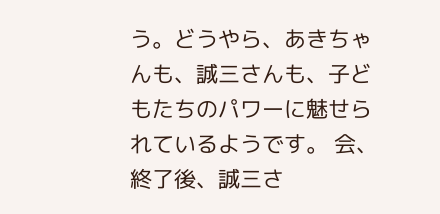う。どうやら、あきちゃんも、誠三さんも、子どもたちのパワーに魅せられているようです。 会、終了後、誠三さ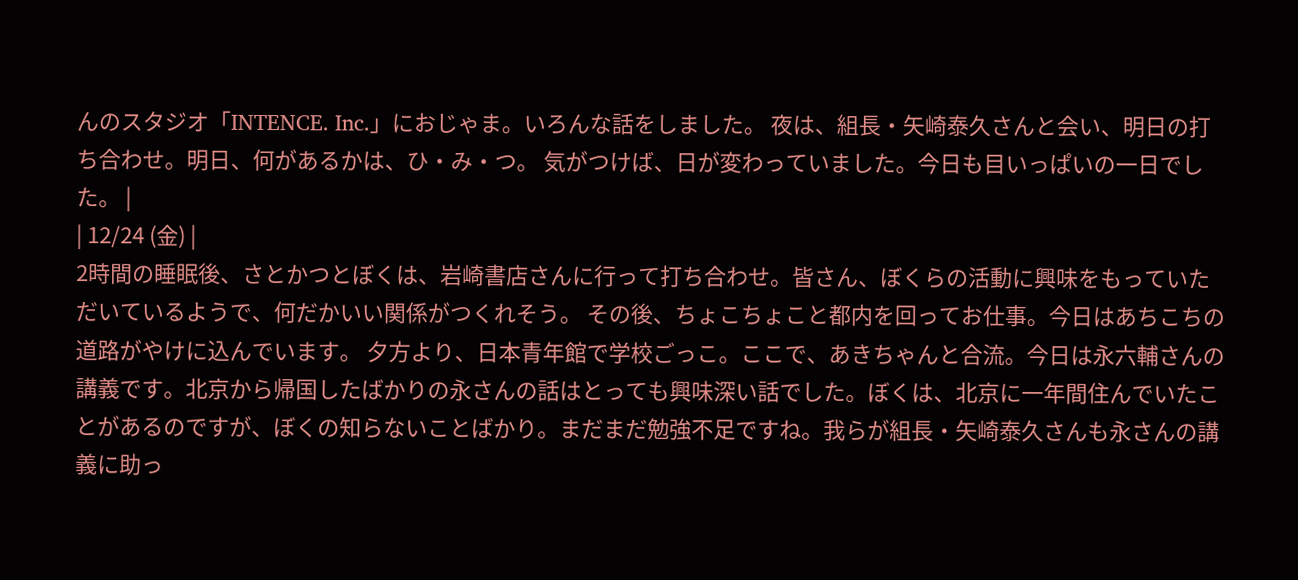んのスタジオ「INTENCE. Inc.」におじゃま。いろんな話をしました。 夜は、組長・矢崎泰久さんと会い、明日の打ち合わせ。明日、何があるかは、ひ・み・つ。 気がつけば、日が変わっていました。今日も目いっぱいの一日でした。 |
| 12/24 (金) |
2時間の睡眠後、さとかつとぼくは、岩崎書店さんに行って打ち合わせ。皆さん、ぼくらの活動に興味をもっていただいているようで、何だかいい関係がつくれそう。 その後、ちょこちょこと都内を回ってお仕事。今日はあちこちの道路がやけに込んでいます。 夕方より、日本青年館で学校ごっこ。ここで、あきちゃんと合流。今日は永六輔さんの講義です。北京から帰国したばかりの永さんの話はとっても興味深い話でした。ぼくは、北京に一年間住んでいたことがあるのですが、ぼくの知らないことばかり。まだまだ勉強不足ですね。我らが組長・矢崎泰久さんも永さんの講義に助っ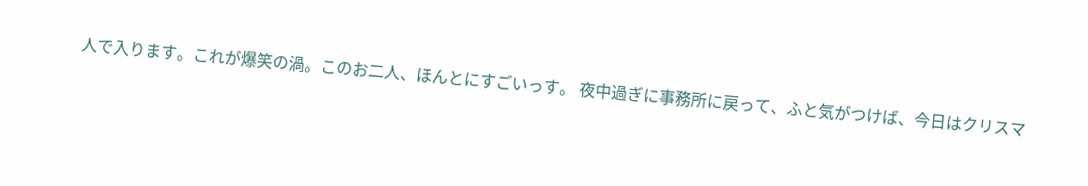人で入ります。これが爆笑の渦。このお二人、ほんとにすごいっす。 夜中過ぎに事務所に戻って、ふと気がつけば、今日はクリスマ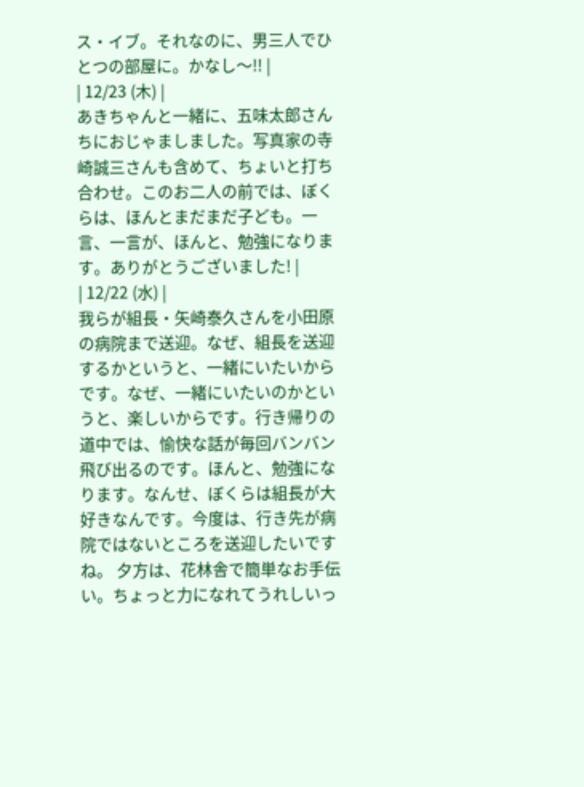ス・イブ。それなのに、男三人でひとつの部屋に。かなし〜!! |
| 12/23 (木) |
あきちゃんと一緒に、五味太郎さんちにおじゃましました。写真家の寺崎誠三さんも含めて、ちょいと打ち合わせ。このお二人の前では、ぼくらは、ほんとまだまだ子ども。一言、一言が、ほんと、勉強になります。ありがとうございました! |
| 12/22 (水) |
我らが組長・矢崎泰久さんを小田原の病院まで送迎。なぜ、組長を送迎するかというと、一緒にいたいからです。なぜ、一緒にいたいのかというと、楽しいからです。行き帰りの道中では、愉快な話が毎回バンバン飛び出るのです。ほんと、勉強になります。なんせ、ぼくらは組長が大好きなんです。今度は、行き先が病院ではないところを送迎したいですね。 夕方は、花林舎で簡単なお手伝い。ちょっと力になれてうれしいっ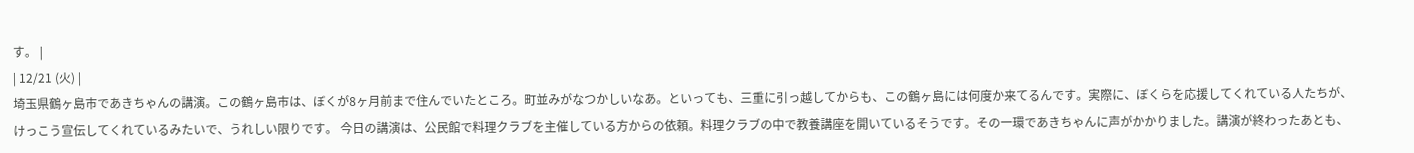す。 |
| 12/21 (火) |
埼玉県鶴ヶ島市であきちゃんの講演。この鶴ヶ島市は、ぼくが8ヶ月前まで住んでいたところ。町並みがなつかしいなあ。といっても、三重に引っ越してからも、この鶴ヶ島には何度か来てるんです。実際に、ぼくらを応援してくれている人たちが、けっこう宣伝してくれているみたいで、うれしい限りです。 今日の講演は、公民館で料理クラブを主催している方からの依頼。料理クラブの中で教養講座を開いているそうです。その一環であきちゃんに声がかかりました。講演が終わったあとも、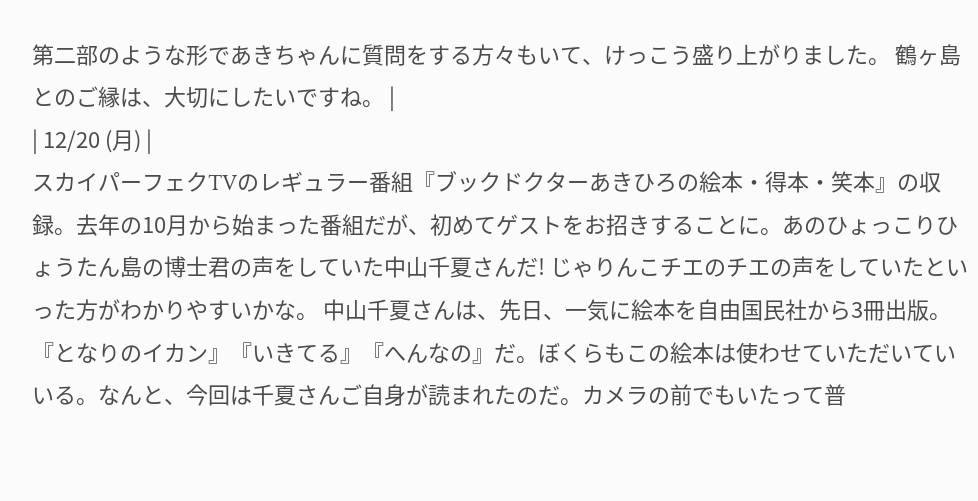第二部のような形であきちゃんに質問をする方々もいて、けっこう盛り上がりました。 鶴ヶ島とのご縁は、大切にしたいですね。 |
| 12/20 (月) |
スカイパーフェクTVのレギュラー番組『ブックドクターあきひろの絵本・得本・笑本』の収録。去年の10月から始まった番組だが、初めてゲストをお招きすることに。あのひょっこりひょうたん島の博士君の声をしていた中山千夏さんだ! じゃりんこチエのチエの声をしていたといった方がわかりやすいかな。 中山千夏さんは、先日、一気に絵本を自由国民社から3冊出版。『となりのイカン』『いきてる』『へんなの』だ。ぼくらもこの絵本は使わせていただいていいる。なんと、今回は千夏さんご自身が読まれたのだ。カメラの前でもいたって普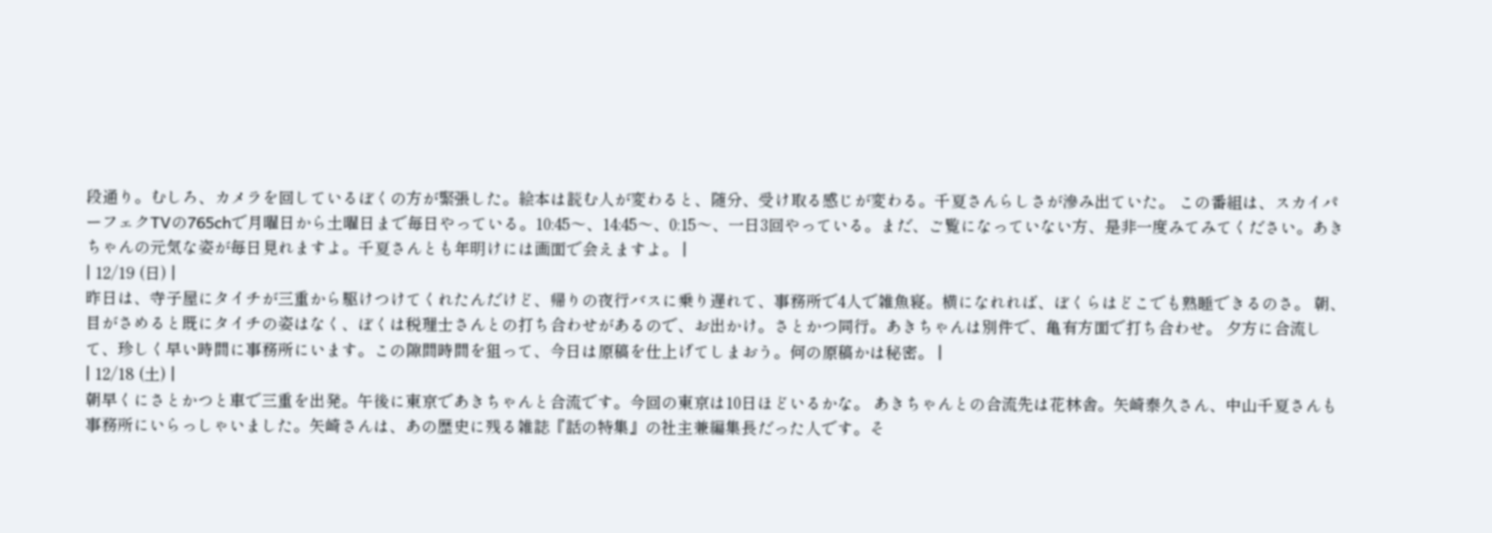段通り。むしろ、カメラを回しているぼくの方が緊張した。絵本は読む人が変わると、随分、受け取る感じが変わる。千夏さんらしさが滲み出ていた。 この番組は、スカイパーフェクTVの765chで月曜日から土曜日まで毎日やっている。10:45〜、14:45〜、0:15〜、一日3回やっている。まだ、ご覧になっていない方、是非一度みてみてください。あきちゃんの元気な姿が毎日見れますよ。千夏さんとも年明けには画面で会えますよ。 |
| 12/19 (日) |
昨日は、寺子屋にタイチが三重から駆けつけてくれたんだけど、帰りの夜行バスに乗り遅れて、事務所で4人で雑魚寝。横になれれば、ぼくらはどこでも熟睡できるのさ。 朝、目がさめると既にタイチの姿はなく、ぼくは税理士さんとの打ち合わせがあるので、お出かけ。さとかつ同行。あきちゃんは別件で、亀有方面で打ち合わせ。 夕方に合流して、珍しく早い時間に事務所にいます。この隙間時間を狙って、今日は原稿を仕上げてしまおう。何の原稿かは秘密。 |
| 12/18 (土) |
朝早くにさとかつと車で三重を出発。午後に東京であきちゃんと合流です。今回の東京は10日ほどいるかな。 あきちゃんとの合流先は花林舎。矢崎泰久さん、中山千夏さんも事務所にいらっしゃいました。矢崎さんは、あの歴史に残る雑誌『話の特集』の社主兼編集長だった人です。そ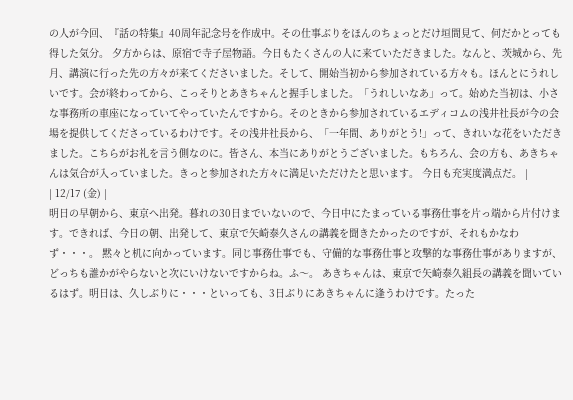の人が今回、『話の特集』40周年記念号を作成中。その仕事ぶりをほんのちょっとだけ垣間見て、何だかとっても得した気分。 夕方からは、原宿で寺子屋物語。今日もたくさんの人に来ていただきました。なんと、茨城から、先月、講演に行った先の方々が来てくださいました。そして、開始当初から参加されている方々も。ほんとにうれしいです。会が終わってから、こっそりとあきちゃんと握手しました。「うれしいなあ」って。始めた当初は、小さな事務所の車座になっていてやっていたんですから。そのときから参加されているエディコムの浅井社長が今の会場を提供してくださっているわけです。その浅井社長から、「一年間、ありがとう!」って、きれいな花をいただきました。こちらがお礼を言う側なのに。皆さん、本当にありがとうございました。もちろん、会の方も、あきちゃんは気合が入っていました。きっと参加された方々に満足いただけたと思います。 今日も充実度満点だ。 |
| 12/17 (金) |
明日の早朝から、東京へ出発。暮れの30日までいないので、今日中にたまっている事務仕事を片っ端から片付けます。できれば、今日の朝、出発して、東京で矢崎泰久さんの講義を聞きたかったのですが、それもかなわず・・・。 黙々と机に向かっています。同じ事務仕事でも、守備的な事務仕事と攻撃的な事務仕事がありますが、どっちも誰かがやらないと次にいけないですからね。ふ〜。 あきちゃんは、東京で矢崎泰久組長の講義を聞いているはず。明日は、久しぶりに・・・といっても、3日ぶりにあきちゃんに逢うわけです。たった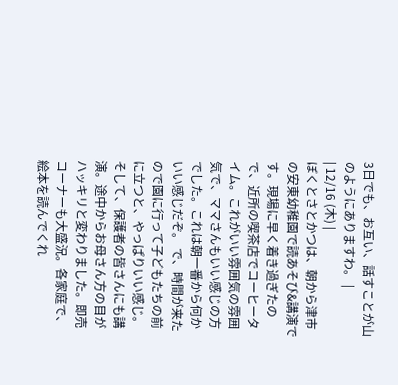3日でも、お互い、話すことが山のようにありますわ。 |
| 12/16 (木) |
ぼくとさとかつは、朝から津市の安東幼稚園で読あそび&講演です。現場に早く着き過ぎたので、近所の喫茶店でコーヒータイム。これがいい雰囲気の雰囲気で、ママさんもいい感じの方でした。これは朝一番から何かいい感じだぞ。 で、時間が来たので園に行って子どもたちの前に立つと、やっぱりいい感じ。そして、保護者の皆さんにも講演。途中からお母さん方の目がハッキリと変わりました。即売コーナーも大盛況。各家庭で、絵本を読んでくれ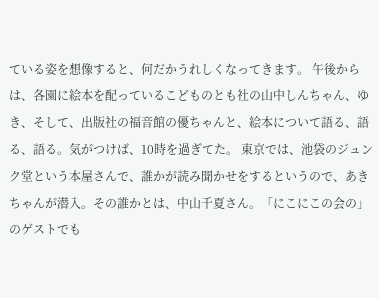ている姿を想像すると、何だかうれしくなってきます。 午後からは、各園に絵本を配っているこどものとも社の山中しんちゃん、ゆき、そして、出版社の福音館の優ちゃんと、絵本について語る、語る、語る。気がつけば、10時を過ぎてた。 東京では、池袋のジュンク堂という本屋さんで、誰かが読み聞かせをするというので、あきちゃんが潜入。その誰かとは、中山千夏さん。「にこにこの会の」のゲストでも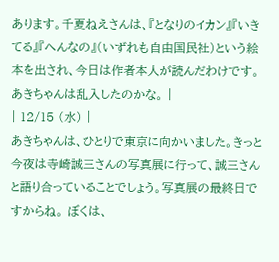あります。千夏ねえさんは、『となりのイカン』『いきてる』『へんなの』(いずれも自由国民社)という絵本を出され、今日は作者本人が読んだわけです。 あきちゃんは乱入したのかな。 |
| 12/15 (水) |
あきちゃんは、ひとりで東京に向かいました。きっと今夜は寺崎誠三さんの写真展に行って、誠三さんと語り合っていることでしょう。写真展の最終日ですからね。 ぼくは、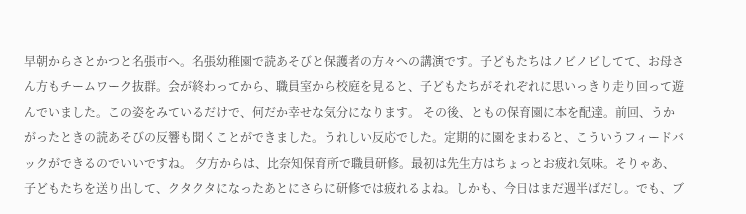早朝からさとかつと名張市へ。名張幼稚園で読あそびと保護者の方々への講演です。子どもたちはノビノビしてて、お母さん方もチームワーク抜群。会が終わってから、職員室から校庭を見ると、子どもたちがそれぞれに思いっきり走り回って遊んでいました。この姿をみているだけで、何だか幸せな気分になります。 その後、ともの保育園に本を配達。前回、うかがったときの読あそびの反響も聞くことができました。うれしい反応でした。定期的に園をまわると、こういうフィードバックができるのでいいですね。 夕方からは、比奈知保育所で職員研修。最初は先生方はちょっとお疲れ気味。そりゃあ、子どもたちを送り出して、クタクタになったあとにさらに研修では疲れるよね。しかも、今日はまだ週半ばだし。でも、ブ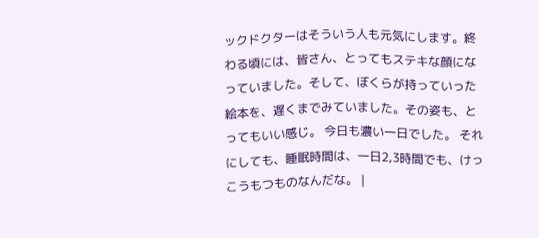ックドクターはそういう人も元気にします。終わる頃には、皆さん、とってもステキな顔になっていました。そして、ぼくらが持っていった絵本を、遅くまでみていました。その姿も、とってもいい感じ。 今日も濃い一日でした。 それにしても、睡眠時間は、一日2,3時間でも、けっこうもつものなんだな。 |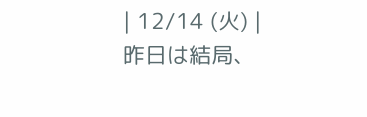| 12/14 (火) |
昨日は結局、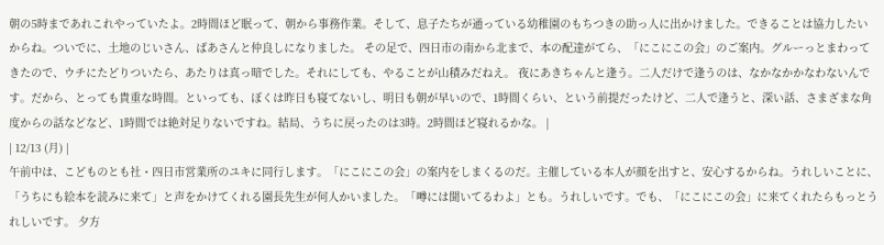朝の5時まであれこれやっていたよ。2時間ほど眠って、朝から事務作業。そして、息子たちが通っている幼稚園のもちつきの助っ人に出かけました。できることは協力したいからね。ついでに、土地のじいさん、ばあさんと仲良しになりました。 その足で、四日市の南から北まで、本の配達がてら、「にこにこの会」のご案内。グルーっとまわってきたので、ウチにたどりついたら、あたりは真っ暗でした。それにしても、やることが山積みだねえ。 夜にあきちゃんと逢う。二人だけで逢うのは、なかなかかなわないんです。だから、とっても貴重な時間。といっても、ぼくは昨日も寝てないし、明日も朝が早いので、1時間くらい、という前提だったけど、二人で逢うと、深い話、さまざまな角度からの話などなど、1時間では絶対足りないですね。結局、うちに戻ったのは3時。2時間ほど寝れるかな。 |
| 12/13 (月) |
午前中は、こどものとも社・四日市営業所のユキに同行します。「にこにこの会」の案内をしまくるのだ。主催している本人が顔を出すと、安心するからね。うれしいことに、「うちにも絵本を読みに来て」と声をかけてくれる園長先生が何人かいました。「噂には聞いてるわよ」とも。うれしいです。でも、「にこにこの会」に来てくれたらもっとうれしいです。 夕方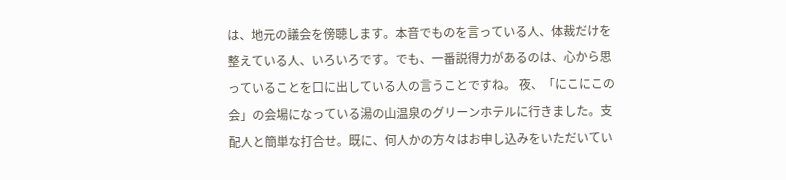は、地元の議会を傍聴します。本音でものを言っている人、体裁だけを整えている人、いろいろです。でも、一番説得力があるのは、心から思っていることを口に出している人の言うことですね。 夜、「にこにこの会」の会場になっている湯の山温泉のグリーンホテルに行きました。支配人と簡単な打合せ。既に、何人かの方々はお申し込みをいただいてい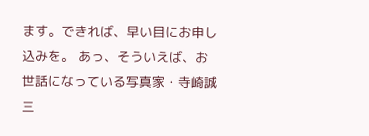ます。できれば、早い目にお申し込みを。 あっ、そういえば、お世話になっている写真家・寺崎誠三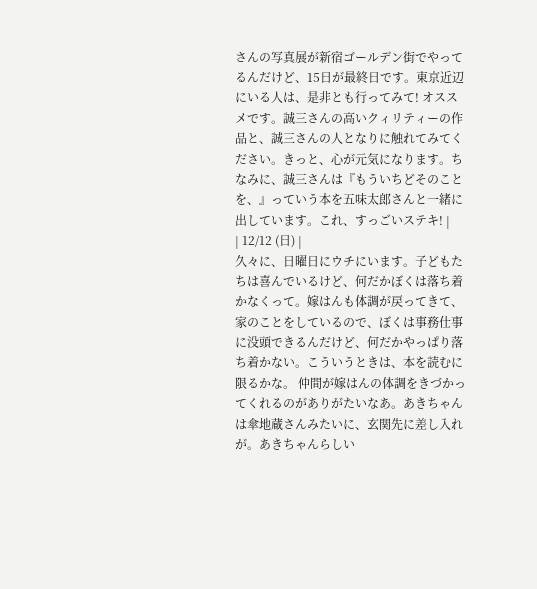さんの写真展が新宿ゴールデン街でやってるんだけど、15日が最終日です。東京近辺にいる人は、是非とも行ってみて! オススメです。誠三さんの高いクィリティーの作品と、誠三さんの人となりに触れてみてください。きっと、心が元気になります。ちなみに、誠三さんは『もういちどそのことを、』っていう本を五味太郎さんと一緒に出しています。これ、すっごいステキ! |
| 12/12 (日) |
久々に、日曜日にウチにいます。子どもたちは喜んでいるけど、何だかぼくは落ち着かなくって。嫁はんも体調が戻ってきて、家のことをしているので、ぼくは事務仕事に没頭できるんだけど、何だかやっぱり落ち着かない。こういうときは、本を読むに限るかな。 仲間が嫁はんの体調をきづかってくれるのがありがたいなあ。あきちゃんは傘地蔵さんみたいに、玄関先に差し入れが。あきちゃんらしい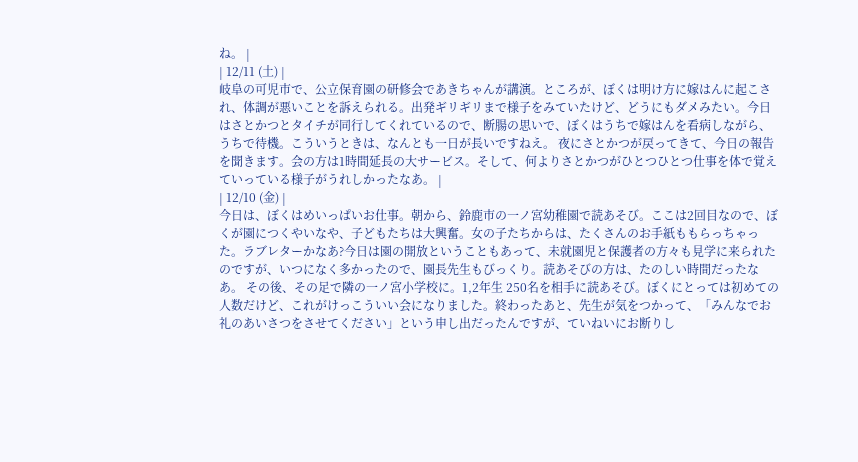ね。 |
| 12/11 (土) |
岐阜の可児市で、公立保育園の研修会であきちゃんが講演。ところが、ぼくは明け方に嫁はんに起こされ、体調が悪いことを訴えられる。出発ギリギリまで様子をみていたけど、どうにもダメみたい。今日はさとかつとタイチが同行してくれているので、断腸の思いで、ぼくはうちで嫁はんを看病しながら、うちで待機。こういうときは、なんとも一日が長いですねえ。 夜にさとかつが戻ってきて、今日の報告を聞きます。会の方は1時間延長の大サービス。そして、何よりさとかつがひとつひとつ仕事を体で覚えていっている様子がうれしかったなあ。 |
| 12/10 (金) |
今日は、ぼくはめいっぱいお仕事。朝から、鈴鹿市の一ノ宮幼稚園で読あそび。ここは2回目なので、ぼくが園につくやいなや、子どもたちは大興奮。女の子たちからは、たくさんのお手紙ももらっちゃった。ラブレターかなあ?今日は園の開放ということもあって、未就園児と保護者の方々も見学に来られたのですが、いつになく多かったので、園長先生もびっくり。読あそびの方は、たのしい時間だったなあ。 その後、その足で隣の一ノ宮小学校に。1,2年生 250名を相手に読あそび。ぼくにとっては初めての人数だけど、これがけっこういい会になりました。終わったあと、先生が気をつかって、「みんなでお礼のあいさつをさせてください」という申し出だったんですが、ていねいにお断りし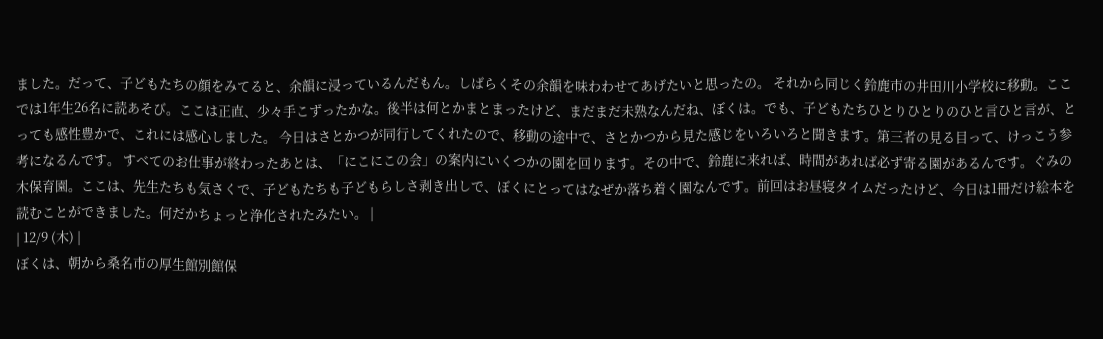ました。だって、子どもたちの顔をみてると、余韻に浸っているんだもん。しばらくその余韻を味わわせてあげたいと思ったの。 それから同じく鈴鹿市の井田川小学校に移動。ここでは1年生26名に読あそび。ここは正直、少々手こずったかな。後半は何とかまとまったけど、まだまだ未熟なんだね、ぼくは。でも、子どもたちひとりひとりのひと言ひと言が、とっても感性豊かで、これには感心しました。 今日はさとかつが同行してくれたので、移動の途中で、さとかつから見た感じをいろいろと聞きます。第三者の見る目って、けっこう参考になるんです。 すべてのお仕事が終わったあとは、「にこにこの会」の案内にいくつかの園を回ります。その中で、鈴鹿に来れば、時間があれば必ず寄る園があるんです。ぐみの木保育園。ここは、先生たちも気さくで、子どもたちも子どもらしさ剥き出しで、ぼくにとってはなぜか落ち着く園なんです。前回はお昼寝タイムだったけど、今日は1冊だけ絵本を読むことができました。何だかちょっと浄化されたみたい。 |
| 12/9 (木) |
ぼくは、朝から桑名市の厚生館別館保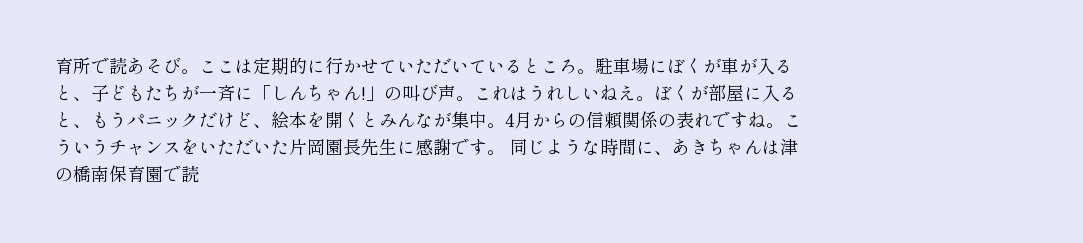育所で読あそび。ここは定期的に行かせていただいているところ。駐車場にぼくが車が入ると、子どもたちが一斉に「しんちゃん!」の叫び声。これはうれしいねえ。ぼくが部屋に入ると、もうパニックだけど、絵本を開くとみんなが集中。4月からの信頼関係の表れですね。こういうチャンスをいただいた片岡園長先生に感謝です。 同じような時間に、あきちゃんは津の橋南保育園で読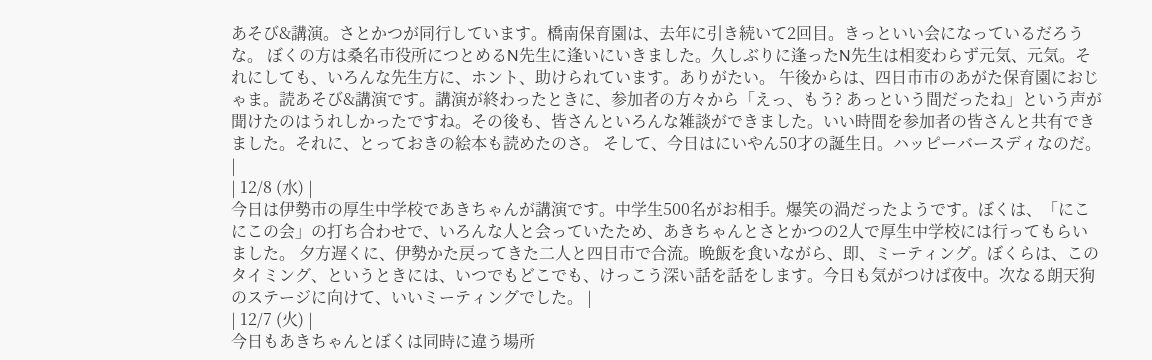あそび&講演。さとかつが同行しています。橋南保育園は、去年に引き続いて2回目。きっといい会になっているだろうな。 ぼくの方は桑名市役所につとめるN先生に逢いにいきました。久しぶりに逢ったN先生は相変わらず元気、元気。それにしても、いろんな先生方に、ホント、助けられています。ありがたい。 午後からは、四日市市のあがた保育園におじゃま。読あそび&講演です。講演が終わったときに、参加者の方々から「えっ、もう? あっという間だったね」という声が聞けたのはうれしかったですね。その後も、皆さんといろんな雑談ができました。いい時間を参加者の皆さんと共有できました。それに、とっておきの絵本も読めたのさ。 そして、今日はにいやん50才の誕生日。ハッピーバースディなのだ。 |
| 12/8 (水) |
今日は伊勢市の厚生中学校であきちゃんが講演です。中学生500名がお相手。爆笑の渦だったようです。ぼくは、「にこにこの会」の打ち合わせで、いろんな人と会っていたため、あきちゃんとさとかつの2人で厚生中学校には行ってもらいました。 夕方遅くに、伊勢かた戻ってきた二人と四日市で合流。晩飯を食いながら、即、ミーティング。ぼくらは、このタイミング、というときには、いつでもどこでも、けっこう深い話を話をします。今日も気がつけば夜中。次なる朗天狗のステージに向けて、いいミーティングでした。 |
| 12/7 (火) |
今日もあきちゃんとぼくは同時に違う場所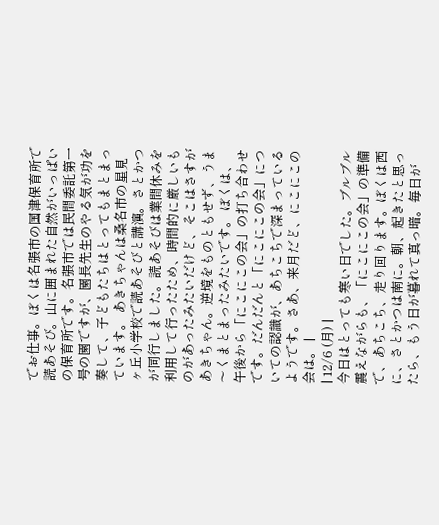でお仕事。ぼくは名張市の国津保育所で読あそび。山に囲まれた自然がいっぱいの保育所です。名張市では民間委託第一号の園ですが、園長先生のやる気が功を奏して、子どもたちはとってもまとまっています。 あきちゃんは桑名市の星見ヶ丘小学校で読あそびと講演。さとかつが同行しました。読あそびは業間休みを利用して行ったため、時間的に厳しいものがあったみたいだけど、そこはさすがあきちゃん。逆境をものともせず、うま〜くまとまったみたいです。 ぼくは、午後から「にこにこの会」の打ち合わせです。だんだんと「にこにこの会」についての認識が、あちこちで深まっているようです。さあ、来月だど、にこにこの会は。 |
| 12/6 (月) |
今日はとっても寒い日でした。ブルブル震えながらも、「にこにこの会」の準備で、あちこち、走り回ります。ぼくは西に、さとかつは南に。朝、起きたと思ったら、もう日が暮れて真っ暗。毎日が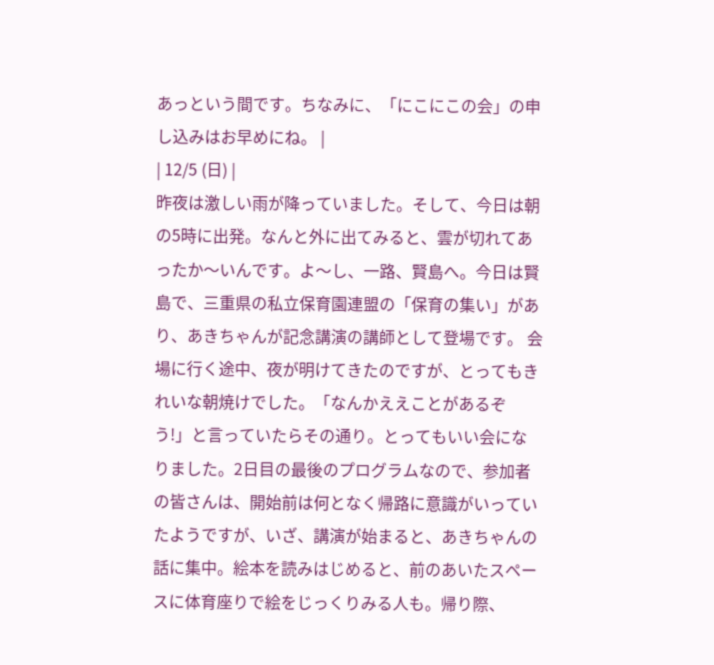あっという間です。ちなみに、「にこにこの会」の申し込みはお早めにね。 |
| 12/5 (日) |
昨夜は激しい雨が降っていました。そして、今日は朝の5時に出発。なんと外に出てみると、雲が切れてあったか〜いんです。よ〜し、一路、賢島へ。今日は賢島で、三重県の私立保育園連盟の「保育の集い」があり、あきちゃんが記念講演の講師として登場です。 会場に行く途中、夜が明けてきたのですが、とってもきれいな朝焼けでした。「なんかええことがあるぞう!」と言っていたらその通り。とってもいい会になりました。2日目の最後のプログラムなので、参加者の皆さんは、開始前は何となく帰路に意識がいっていたようですが、いざ、講演が始まると、あきちゃんの話に集中。絵本を読みはじめると、前のあいたスペースに体育座りで絵をじっくりみる人も。帰り際、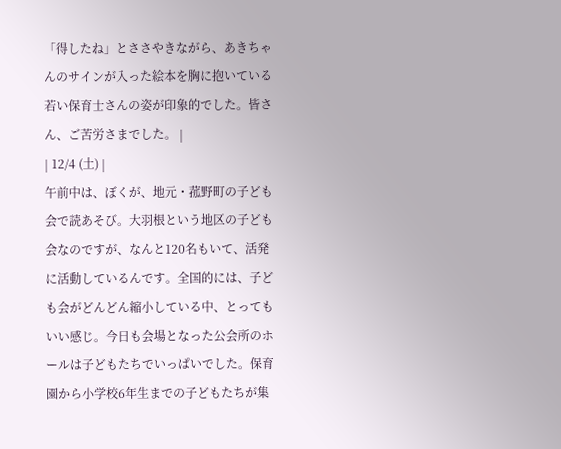「得したね」とささやきながら、あきちゃんのサインが入った絵本を胸に抱いている若い保育士さんの姿が印象的でした。皆さん、ご苦労さまでした。 |
| 12/4 (土) |
午前中は、ぼくが、地元・菰野町の子ども会で読あそび。大羽根という地区の子ども会なのですが、なんと120名もいて、活発に活動しているんです。全国的には、子ども会がどんどん縮小している中、とってもいい感じ。今日も会場となった公会所のホールは子どもたちでいっぱいでした。保育園から小学校6年生までの子どもたちが集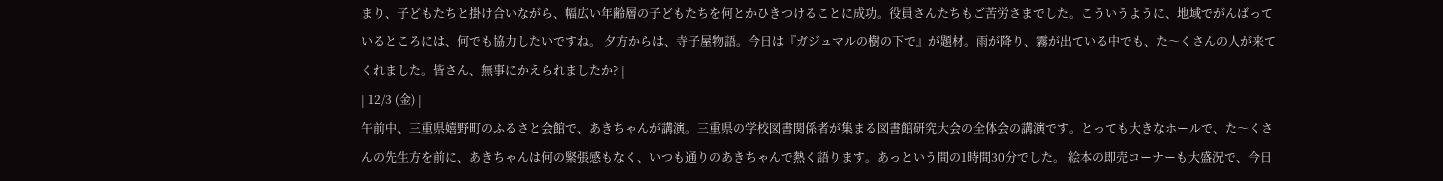まり、子どもたちと掛け合いながら、幅広い年齢層の子どもたちを何とかひきつけることに成功。役員さんたちもご苦労さまでした。こういうように、地域でがんばっているところには、何でも協力したいですね。 夕方からは、寺子屋物語。今日は『ガジュマルの樹の下で』が題材。雨が降り、霧が出ている中でも、た〜くさんの人が来てくれました。皆さん、無事にかえられましたか? |
| 12/3 (金) |
午前中、三重県嬉野町のふるさと会館で、あきちゃんが講演。三重県の学校図書関係者が集まる図書館研究大会の全体会の講演です。とっても大きなホールで、た〜くさんの先生方を前に、あきちゃんは何の緊張感もなく、いつも通りのあきちゃんで熱く語ります。あっという間の1時間30分でした。 絵本の即売コーナーも大盛況で、今日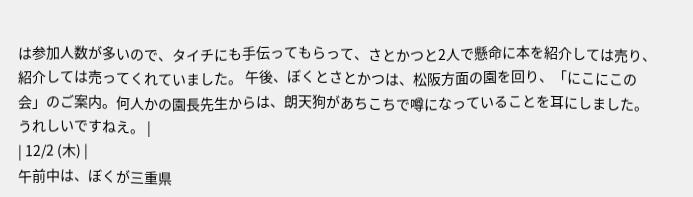は参加人数が多いので、タイチにも手伝ってもらって、さとかつと2人で懸命に本を紹介しては売り、紹介しては売ってくれていました。 午後、ぼくとさとかつは、松阪方面の園を回り、「にこにこの会」のご案内。何人かの園長先生からは、朗天狗があちこちで噂になっていることを耳にしました。うれしいですねえ。 |
| 12/2 (木) |
午前中は、ぼくが三重県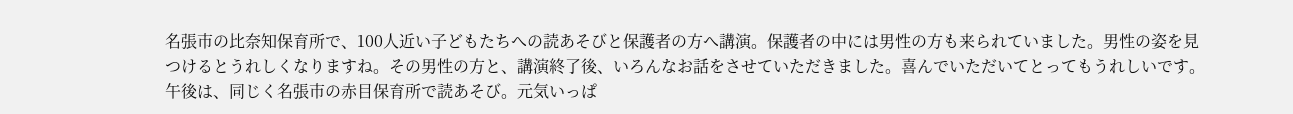名張市の比奈知保育所で、100人近い子どもたちへの読あそびと保護者の方へ講演。保護者の中には男性の方も来られていました。男性の姿を見つけるとうれしくなりますね。その男性の方と、講演終了後、いろんなお話をさせていただきました。喜んでいただいてとってもうれしいです。 午後は、同じく名張市の赤目保育所で読あそび。元気いっぱ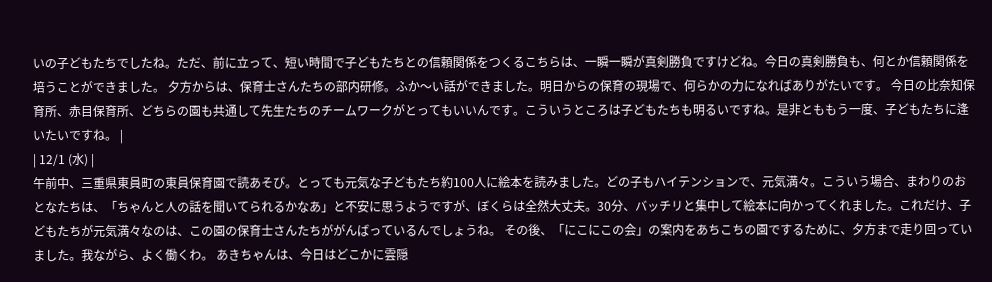いの子どもたちでしたね。ただ、前に立って、短い時間で子どもたちとの信頼関係をつくるこちらは、一瞬一瞬が真剣勝負ですけどね。今日の真剣勝負も、何とか信頼関係を培うことができました。 夕方からは、保育士さんたちの部内研修。ふか〜い話ができました。明日からの保育の現場で、何らかの力になればありがたいです。 今日の比奈知保育所、赤目保育所、どちらの園も共通して先生たちのチームワークがとってもいいんです。こういうところは子どもたちも明るいですね。是非とももう一度、子どもたちに逢いたいですね。 |
| 12/1 (水) |
午前中、三重県東員町の東員保育園で読あそび。とっても元気な子どもたち約100人に絵本を読みました。どの子もハイテンションで、元気満々。こういう場合、まわりのおとなたちは、「ちゃんと人の話を聞いてられるかなあ」と不安に思うようですが、ぼくらは全然大丈夫。30分、バッチリと集中して絵本に向かってくれました。これだけ、子どもたちが元気満々なのは、この園の保育士さんたちががんばっているんでしょうね。 その後、「にこにこの会」の案内をあちこちの園でするために、夕方まで走り回っていました。我ながら、よく働くわ。 あきちゃんは、今日はどこかに雲隠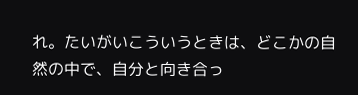れ。たいがいこういうときは、どこかの自然の中で、自分と向き合っ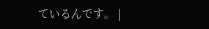ているんです。 |